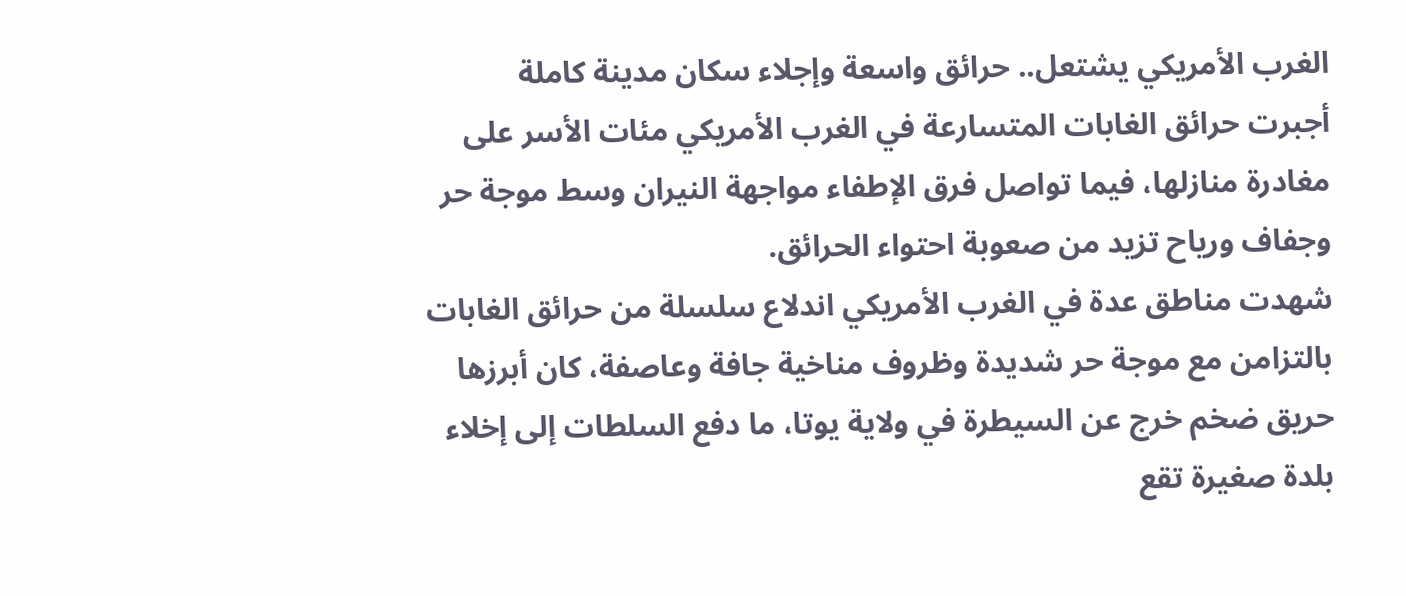الغرب الأمريكي يشتعل.. حرائق واسعة وإجلاء سكان مدينة كاملة
أجبرت حرائق الغابات المتسارعة في الغرب الأمريكي مئات الأسر على مغادرة منازلها، فيما تواصل فرق الإطفاء مواجهة النيران وسط موجة حر وجفاف ورياح تزيد من صعوبة احتواء الحرائق.
شهدت مناطق عدة في الغرب الأمريكي اندلاع سلسلة من حرائق الغابات بالتزامن مع موجة حر شديدة وظروف مناخية جافة وعاصفة، كان أبرزها حريق ضخم خرج عن السيطرة في ولاية يوتا، ما دفع السلطات إلى إخلاء بلدة صغيرة تقع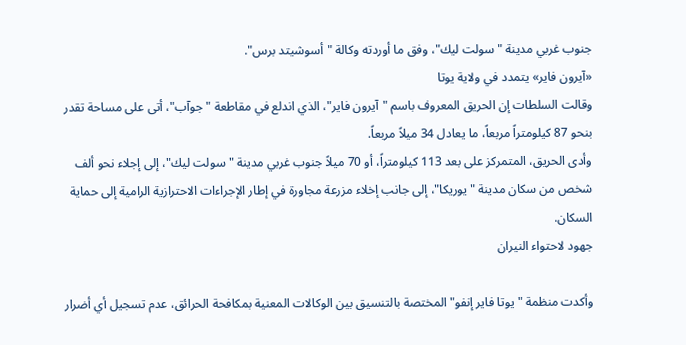جنوب غربي مدينة "سولت ليك"، وفق ما أوردته وكالة "أسوشيتد برس".
«آيرون فاير» يتمدد في ولاية يوتا
وقالت السلطات إن الحريق المعروف باسم "آيرون فاير"، الذي اندلع في مقاطعة "جوآب"، أتى على مساحة تقدر بنحو 87 كيلومتراً مربعاً، ما يعادل 34 ميلاً مربعاً.
وأدى الحريق، المتمركز على بعد 113 كيلومتراً، أو 70 ميلاً جنوب غربي مدينة "سولت ليك"، إلى إجلاء نحو ألف شخص من سكان مدينة "يوريكا"، إلى جانب إخلاء مزرعة مجاورة في إطار الإجراءات الاحترازية الرامية إلى حماية السكان.
جهود لاحتواء النيران

وأكدت منظمة "يوتا فاير إنفو" المختصة بالتنسيق بين الوكالات المعنية بمكافحة الحرائق، عدم تسجيل أي أضرار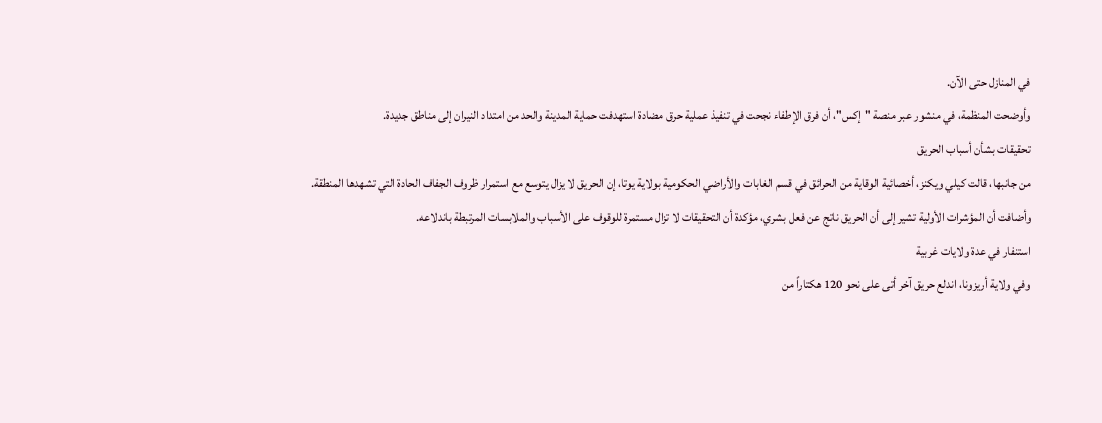في المنازل حتى الآن.
وأوضحت المنظمة، في منشور عبر منصة "إكس"، أن فرق الإطفاء نجحت في تنفيذ عملية حرق مضادة استهدفت حماية المدينة والحد من امتداد النيران إلى مناطق جديدة.
تحقيقات بشأن أسباب الحريق
من جانبها، قالت كيلي ويكنز، أخصائية الوقاية من الحرائق في قسم الغابات والأراضي الحكومية بولاية يوتا، إن الحريق لا يزال يتوسع مع استمرار ظروف الجفاف الحادة التي تشهدها المنطقة.
وأضافت أن المؤشرات الأولية تشير إلى أن الحريق ناتج عن فعل بشري، مؤكدة أن التحقيقات لا تزال مستمرة للوقوف على الأسباب والملابسات المرتبطة باندلاعه.
استنفار في عدة ولايات غربية
وفي ولاية أريزونا، اندلع حريق آخر أتى على نحو 120 هكتاراً من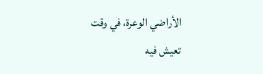الأراضي الوعرة، في وقت تعيش فيه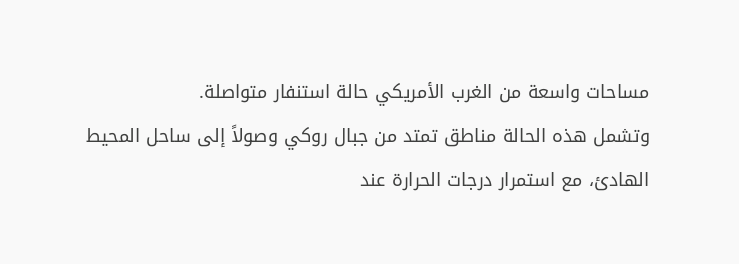مساحات واسعة من الغرب الأمريكي حالة استنفار متواصلة.
وتشمل هذه الحالة مناطق تمتد من جبال روكي وصولاً إلى ساحل المحيط الهادئ، مع استمرار درجات الحرارة عند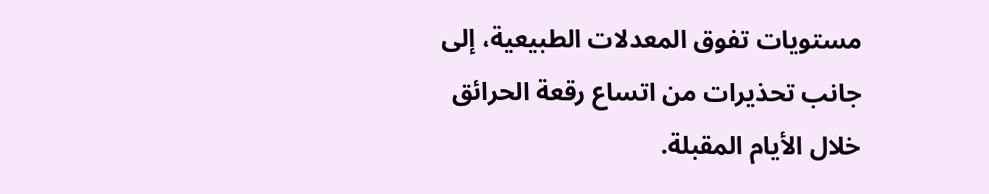مستويات تفوق المعدلات الطبيعية، إلى جانب تحذيرات من اتساع رقعة الحرائق خلال الأيام المقبلة.